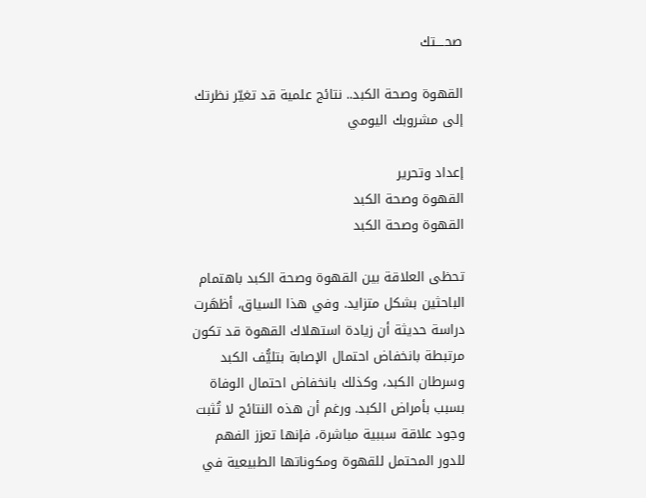صحــــتك

القهوة وصحة الكبد.. نتائج علمية قد تغيّر نظرتك إلى مشروبك اليومي

إعداد وتحرير
القهوة وصحة الكبد
القهوة وصحة الكبد

تحظى العلاقة بين القهوة وصحة الكبد باهتمام الباحثين بشكل متزايد. وفي هذا السياق، أظهَرت دراسة حديثة أن زيادة استهلاك القهوة قد تكون مرتبطة بانخفاض احتمال الإصابة بتليُّف الكبد وسرطان الكبد، وكذلك بانخفاض احتمال الوفاة بسبب بأمراض الكبد. ورغم أن هذه النتائج لا تُثبت وجود علاقة سببية مباشرة، فإنها تعزز الفهم للدور المحتمل للقهوة ومكوناتها الطبيعية في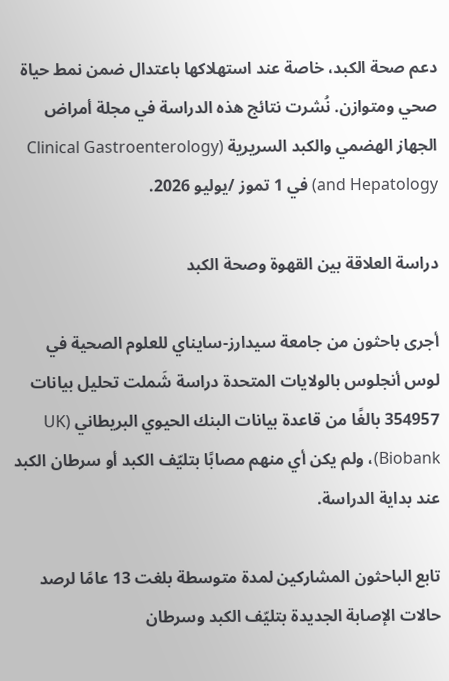دعم صحة الكبد، خاصة عند استهلاكها باعتدال ضمن نمط حياة صحي ومتوازن. نُشرت نتائج هذه الدراسة في مجلة أمراض الجهاز الهضمي والكبد السريرية (Clinical Gastroenterology and Hepatology) في 1 تموز /يوليو 2026.

دراسة العلاقة بين القهوة وصحة الكبد

أجرى باحثون من جامعة سيدارز-سايناي للعلوم الصحية في لوس أنجلوس بالولايات المتحدة دراسة شَملت تحليل بيانات 354957 بالغًا من قاعدة بيانات البنك الحيوي البريطاني (UK Biobank)، ولم يكن أي منهم مصابًا بتليّف الكبد أو سرطان الكبد عند بداية الدراسة.

تابع الباحثون المشاركين لمدة متوسطة بلغت 13 عامًا لرصد حالات الإصابة الجديدة بتليّف الكبد وسرطان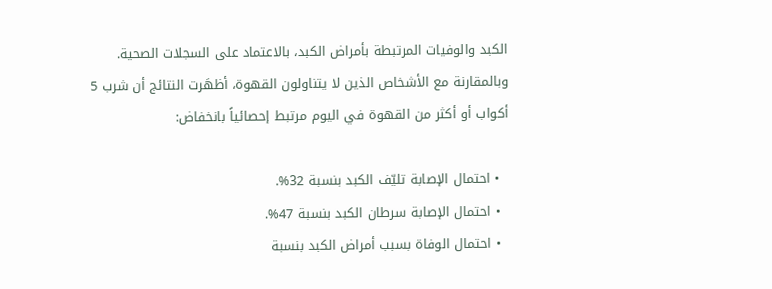الكبد والوفيات المرتبطة بأمراض الكبد، بالاعتماد على السجلات الصحية. وبالمقارنة مع الأشخاص الذين لا يتناولون القهوة، أظهَرت النتائج أن شرب 5 أكواب أو أكثر من القهوة في اليوم مرتبط إحصائياً بانخفاض:

  • احتمال الإصابة تليّف الكبد بنسبة 32%.
  • احتمال الإصابة سرطان الكبد بنسبة 47%.
  • احتمال الوفاة بسبب أمراض الكبد بنسبة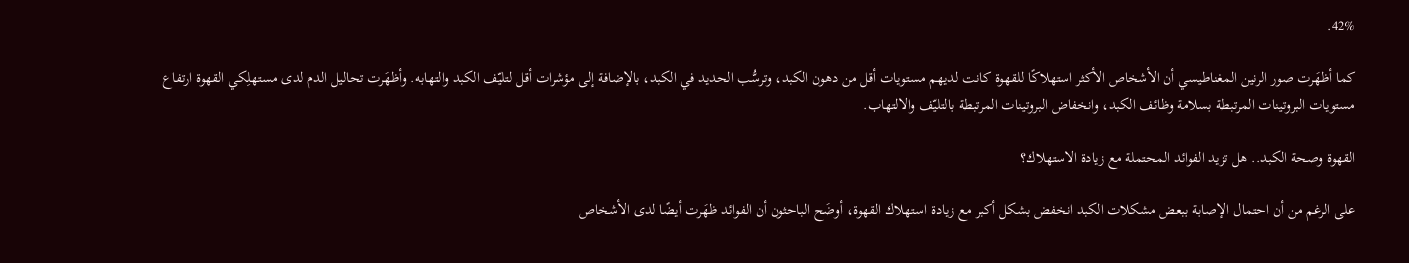42%.

كما أظهَرت صور الرنين المغناطيسي أن الأشخاص الأكثر استهلاكًا للقهوة كانت لديهم مستويات أقل من دهون الكبد، وترسُّب الحديد في الكبد، بالإضافة إلى مؤشرات أقل لتليّف الكبد والتهابه. وأظهَرت تحاليل الدم لدى مستهلِكي القهوة ارتفاع مستويات البروتينات المرتبطة بسلامة وظائف الكبد، وانخفاض البروتينات المرتبطة بالتليّف والالتهاب.

القهوة وصحة الكبد.. هل تزيد الفوائد المحتملة مع زيادة الاستهلاك؟

على الرغم من أن احتمال الإصابة ببعض مشكلات الكبد انخفض بشكل أكبر مع زيادة استهلاك القهوة، أوضَح الباحثون أن الفوائد ظهَرت أيضًا لدى الأشخاص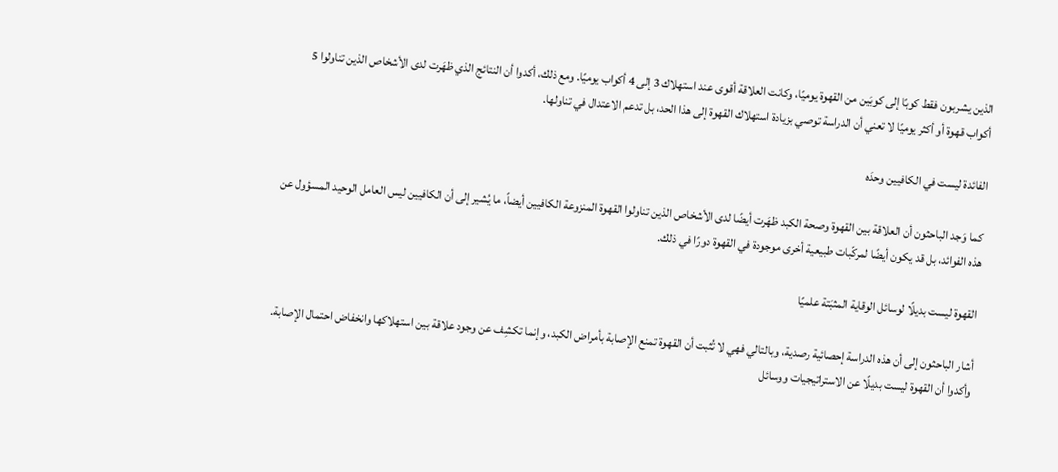الذين يشربون فقط كوبًا إلى كوبَين من القهوة يوميًا، وكانت العلاقة أقوى عند استهلاك 3 إلى 4 أكواب يوميًا. ومع ذلك، أكدوا أن النتائج الذي ظهَرت لدى الأشخاص الذين تناولوا 5 أكواب قهوة أو أكثر يوميًا لا تعني أن الدراسة توصي بزيادة استهلاك القهوة إلى هذا الحد، بل تدعم الاعتدال في تناولها.

الفائدة ليست في الكافيين وحدَه

كما وَجد الباحثون أن العلاقة بين القهوة وصحة الكبد ظهَرت أيضًا لدى الأشخاص الذين تناولوا القهوة المنزوعة الكافيين أيضاً، ما يُشير إلى أن الكافيين ليس العامل الوحيد المسؤول عن هذه الفوائد، بل قد يكون أيضًا لمركّبات طبيعية أخرى موجودة في القهوة دورًا في ذلك.

القهوة ليست بديلًا لوسائل الوقاية المثبَتة علميًا

أشار الباحثون إلى أن هذه الدراسة إحصائية رصدية، وبالتالي فهي لا تُثبت أن القهوة تمنع الإصابة بأمراض الكبد، وإنما تكشِف عن وجود علاقة بين استهلاكها وانخفاض احتمال الإصابة. وأكدوا أن القهوة ليست بديلًا عن الاستراتيجيات ووسائل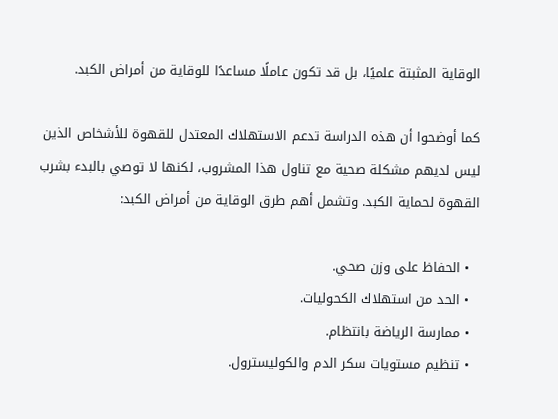الوقاية المثبتة علميًا، بل قد تكون عاملًا مساعدًا للوقاية من أمراض الكبد.

كما أوضحوا أن هذه الدراسة تدعم الاستهلاك المعتدل للقهوة للأشخاص الذين ليس لديهم مشكلة صحية مع تناول هذا المشروب، لكنها لا توصي بالبدء بشرب القهوة لحماية الكبد. وتشمل أهم طرق الوقاية من أمراض الكبد:

  • الحفاظ على وزن صحي.
  • الحد من استهلاك الكحوليات.
  • ممارسة الرياضة بانتظام.
  • تنظيم مستويات سكر الدم والكوليسترول.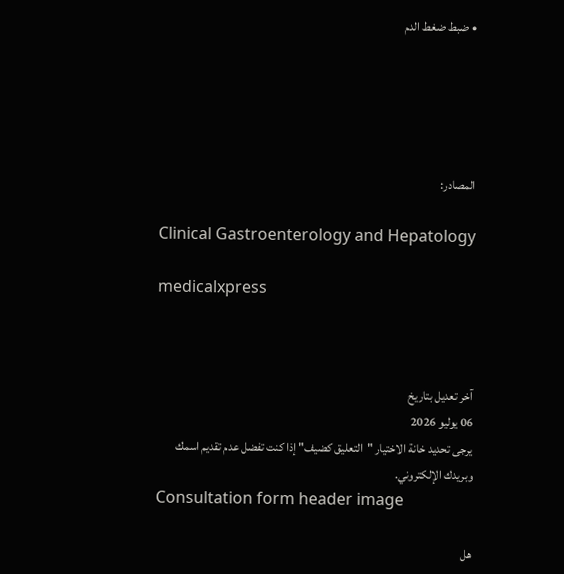• ضبط ضغط الدم





المصادر:

Clinical Gastroenterology and Hepatology

medicalxpress



آخر تعديل بتاريخ
06 يوليو 2026
يرجى تحديد خانة الاختيار "التعليق كضيف" إذا كنت تفضل عدم تقديم اسمك وبريدك الإلكتروني.
Consultation form header image

هل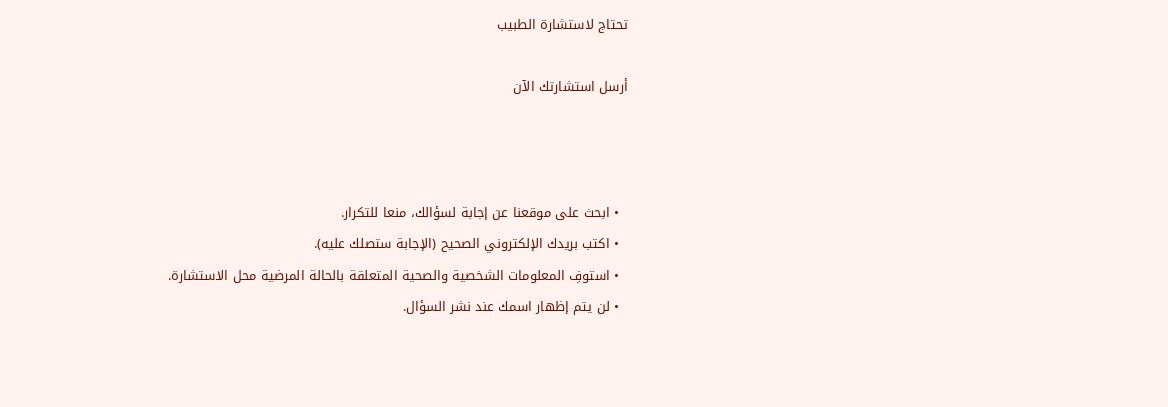تحتاج لاستشارة الطبيب

أرسل استشارتك الآن



  • ابحث على موقعنا عن إجابة لسؤالك، منعا للتكرار.
  • اكتب بريدك الإلكتروني الصحيح (الإجابة ستصلك عليه).
  • استوفِ المعلومات الشخصية والصحية المتعلقة بالحالة المرضية محل الاستشارة.
  • لن يتم إظهار اسمك عند نشر السؤال.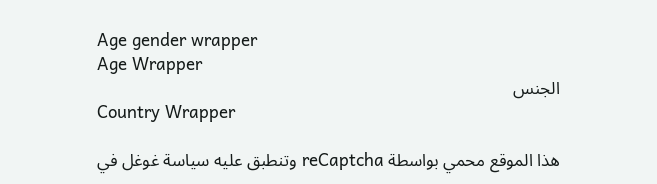Age gender wrapper
Age Wrapper
الجنس
Country Wrapper

هذا الموقع محمي بواسطة reCaptcha وتنطبق عليه سياسة غوغل في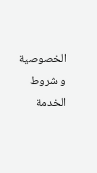الخصوصية و شروط الخدمة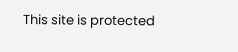This site is protected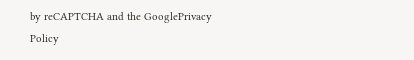by reCAPTCHA and the GooglePrivacy Policy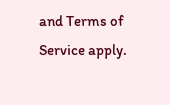and Terms of Service apply.